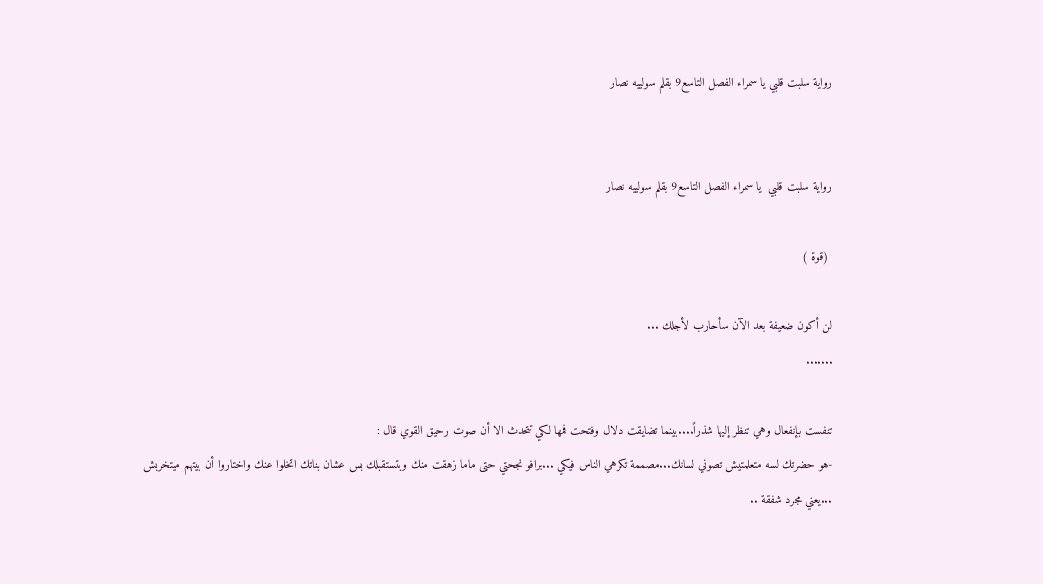رواية سلبت قلبي يا سمراء الفصل التاسع9 بقلم سولييه نصار


رواية سلبت قلبي  يا سمراء الفصل التاسع9 بقلم سولييه نصار

 (قوة )

لن أكون ضعيفة بعد الآن سأحارب لأجلك ...
.......

تنفست بإنفعال وهي تنظر إليها شذراً....بينما تضايقت دلال وفتحت فمها لكي تتحدث الا أن صوت رحيق القوي قال :
-هو حضرتك لسه متعلمتيش تصوني لسانك...مصممة تكرهي الناس فيكي ...برافو نجحتي حتى ماما زهقت منك وبتستقبلك بس عشان بناتك اتخلوا عنك واختاروا أن بيتهم ميتخربش ...يعني مجرد شفقة ..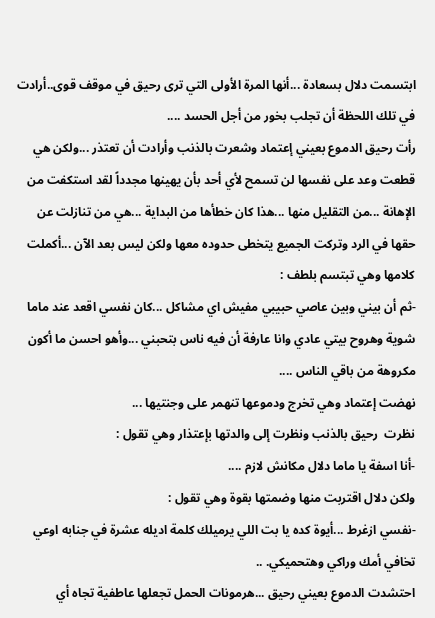ابتسمت دلال بسعادة ...أنها المرة الأولى التي ترى رحيق في موقف قوى..أرادت في تلك اللحظة أن تجلب بخور من أجل الحسد ....
رأت رحيق الدموع بعيني إعتماد وشعرت بالذنب وأرادت أن تعتذر ...ولكن هي قطعت وعد على نفسها لن تسمح لأي أحد بأن يهينها مجدداً لقد استكفت من الإهانة ...من التقليل منها ...هذا كان خطأها من البداية ...هي من تنازلت عن حقها في الرد وتركت الجميع يتخطى حدوده معها ولكن ليس بعد الآن ...أكملت كلامها وهي تبتسم بلطف :
-ثم أن بيني وبين عاصي حبيبي مفيش اي مشاكل ...كان نفسي اقعد عند ماما شوية وهروح بيتي عادي وانا عارفة أن فيه ناس بتحبني ...وأهو احسن ما أكون مكروهة من باقي الناس ....
نهضت إعتماد وهي تخرج ودموعها تنهمر على وجنتيها ...
نظرت  رحيق بالذنب ونظرت إلى والدتها بإعتذار وهي تقول :
-أنا اسفة يا ماما دلال مكانش لازم ....
ولكن دلال اقتربت منها وضمتها بقوة وهي تقول :
-نفسي ازغرط ...أيوة كده يا بت اللي يرميلك كلمة اديله عشرة في جنابه اوعي تخافي أمك وراكي وهتحميكي. ..
احتشدت الدموع بعيني رحيق ...هرمونات الحمل تجعلها عاطفية تجاه أي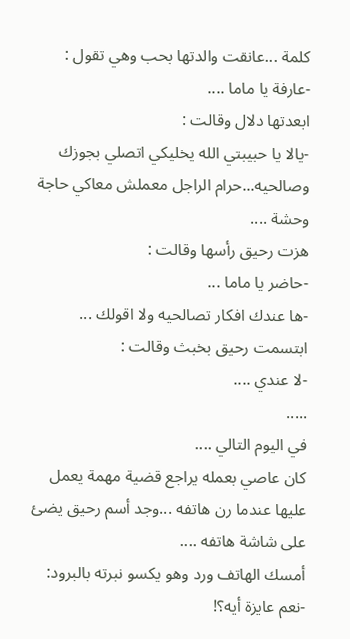كلمة ...عانقت والدتها بحب وهي تقول :
-عارفة يا ماما ....
ابعدتها دلال وقالت :
-يالا يا حبيبتي الله يخليكي اتصلي بجوزك وصالحيه...حرام الراجل معملش معاكي حاجة وحشة ....
هزت رحيق رأسها وقالت :
-حاضر يا ماما ...
-ها عندك افكار تصالحيه ولا اقولك ...
ابتسمت رحيق بخبث وقالت :
-لا عندي ....
.....
في اليوم التالي ....
كان عاصي بعمله يراجع قضية مهمة يعمل عليها عندما رن هاتفه ...وجد أسم رحيق يضئ على شاشة هاتفه ....
أمسك الهاتف ورد وهو يكسو نبرته بالبرود:
-نعم عايزة أيه؟!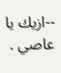--ازيك يا عاصي .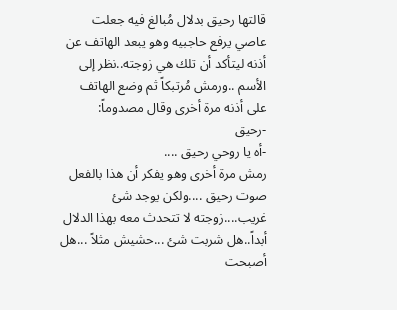قالتها رحيق بدلال مُبالغ فيه جعلت عاصي يرفع حاجبيه وهو يبعد الهاتف عن أذنه ليتأكد أن تلك هي زوجته..نظر إلى الأسم ..ورمش مُرتبكاً ثم وضع الهاتف على أذنه مرة أخرى وقال مصدوماً:
-رحيق
-أه يا روحي رحيق ....
رمش مرة أخرى وهو يفكر أن هذا بالفعل صوت رحيق ....ولكن يوجد شئ غريب....زوجته لا تتحدث معه بهذا الدلال أبداً..هل شربت شئ ...حشيش مثلاً ...هل أصبحت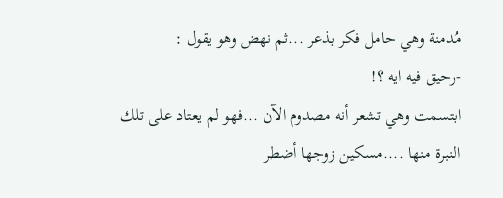مُدمنة وهي حامل فكر بذعر ...ثم نهض وهو يقول :
-رحيق فيه ايه ؟!
ابتسمت وهي تشعر أنه مصدوم الآن ...فهو لم يعتاد على تلك النبرة منها ....مسكين زوجها أضطر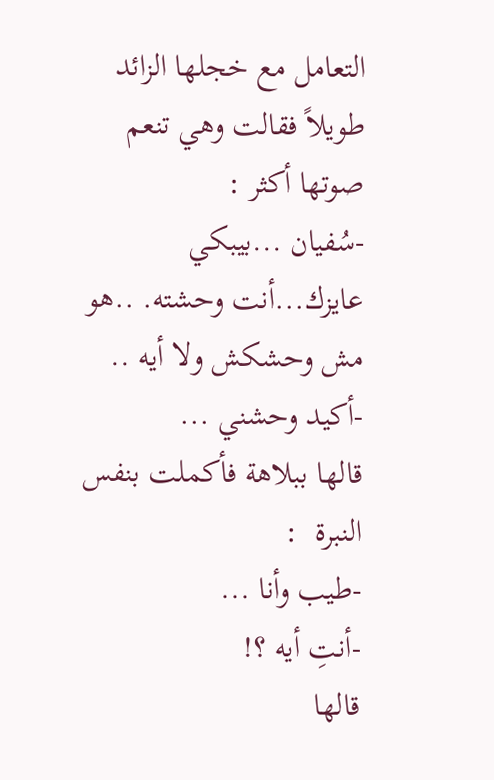التعامل مع خجلها الزائد طويلاً فقالت وهي تنعم صوتها أكثر :
-سُفيان ...بيبكي عايزك...أنت وحشته. ..هو مش وحشكش ولا أيه ..
-أكيد وحشني ...
قالها ببلاهة فأكملت بنفس النبرة  :
-طيب وأنا ...
-أنتِ أيه ؟!
قالها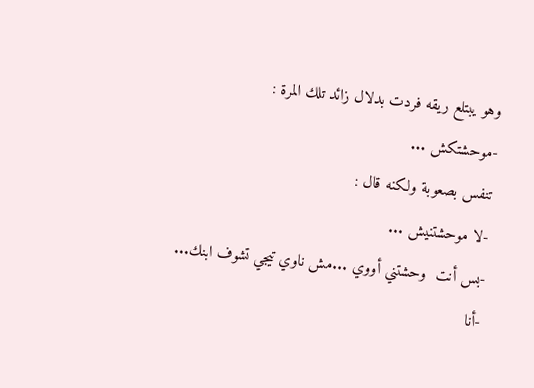وهو يبتلع ريقه فردت بدلال زائد تلك المرة :
-موحشتكش ...
تنفس بصعوبة ولكنه قال :
-لا موحشتنيش ...
-بس أنت  وحشتني أووي ...مش ناوي تيجي تشوف ابنك...
-أنا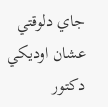جاي دلوقتي عشان اوديكي دكتور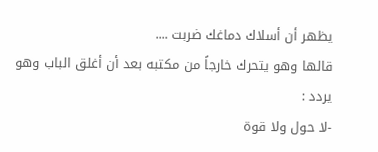يظهر أن أسلاك دماغك ضربت ....
قالها وهو يتحرك خارجاً من مكتبه بعد أن أغلق الباب وهو يردد :
-لا حول ولا قوة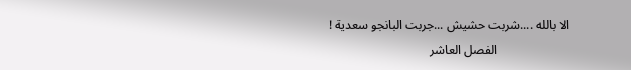الا بالله ....شربت حشيش ...جربت البانجو سعدية !
                       الفصل العاشر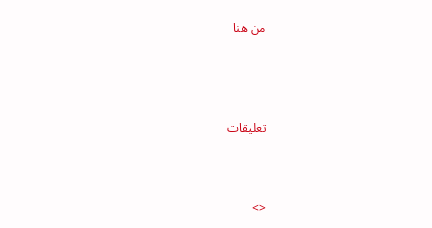من هنا




تعليقات



<>